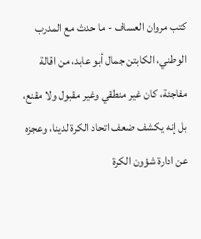كتب مروان العساف - ما حدث مع المدرب الوطني، الكابتن جمال أبو عابد، من اقالة مفاجئة، كان غير منطقي وغير مقبول ولا مقنع، بل إنه يكشف ضعف اتحاد الكرة لدينا، وعجزه عن ادارة شؤون الكرة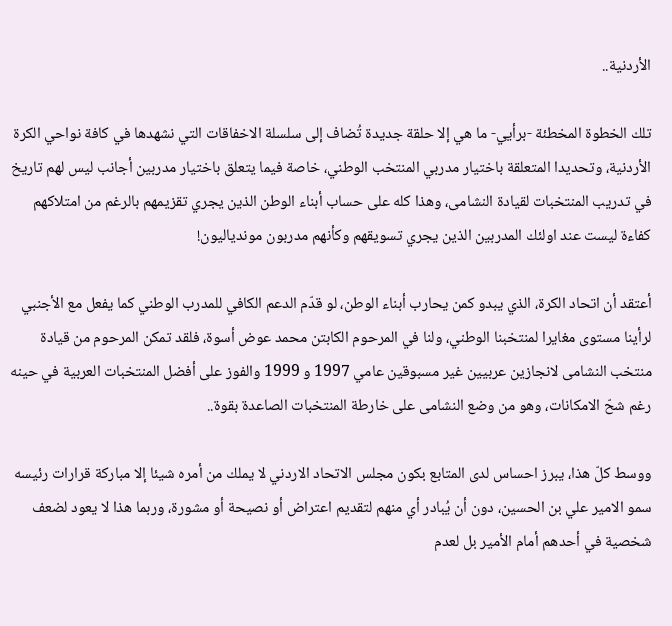الأردنية..

تلك الخطوة المخطئة -برأيي- ما هي إلا حلقة جديدة تُضاف إلى سلسلة الاخفاقات التي نشهدها في كافة نواحي الكرة الأردنية، وتحديدا المتعلقة باختيار مدربي المنتخب الوطني، خاصة فيما يتعلق باختيار مدربين أجانب ليس لهم تاريخ في تدريب المنتخبات لقيادة النشامى، وهذا كله على حساب أبناء الوطن الذين يجري تقزيمهم بالرغم من امتلاكهم كفاءة ليست عند اولئك المدربين الذين يجري تسويقهم وكأنهم مدربون موندياليون!

أعتقد أن اتحاد الكرة، الذي يبدو كمن يحارب أبناء الوطن، لو قدّم الدعم الكافي للمدرب الوطني كما يفعل مع الأجنبي لرأينا مستوى مغايرا لمنتخبنا الوطني، ولنا في المرحوم الكابتن محمد عوض أسوة، فلقد تمكن المرحوم من قيادة منتخب النشامى لانجازين عربيين غير مسبوقين عامي 1997 و 1999 والفوز على أفضل المنتخبات العربية في حينه رغم شحّ الامكانات، وهو من وضع النشامى على خارطة المنتخبات الصاعدة بقوة..

ووسط كلّ هذا، يبرز احساس لدى المتابع بكون مجلس الاتحاد الاردني لا يملك من أمره شيئا إلا مباركة قرارات رئيسه سمو الامير علي بن الحسين، دون أن يُبادر أي منهم لتقديم اعتراض أو نصيحة أو مشورة، وربما هذا لا يعود لضعف شخصية في أحدهم أمام الأمير بل لعدم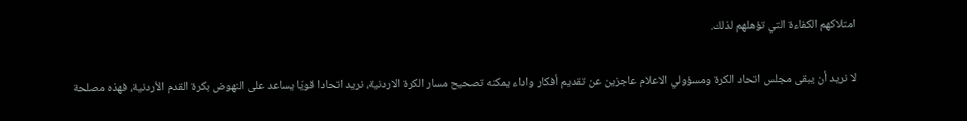امتلاكهم الكفاءة التي تؤهلهم لذلك.

لا نريد أن يبقى مجلس اتحاد الكرة ومسؤولي الاعلام عاجزين عن تقديم أفكار واداء يمكنه تصحيح مسار الكرة الاردنية، نريد اتحادا قويّا يساعد على النهوض بكرة القدم الأردنية، فهذه مصلحة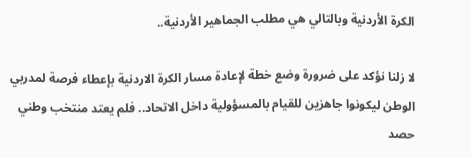الكرة الأردنية وبالتالي هي مطلب الجماهير الأردنية..

لا زلنا نؤكد على ضرورة وضع خطة لإعادة مسار الكرة الاردنية بإعطاء فرصة لمدربي الوطن ليكونوا جاهزين للقيام بالمسؤولية داخل الاتحاد.. فلم يعتد منتخب وطني حصد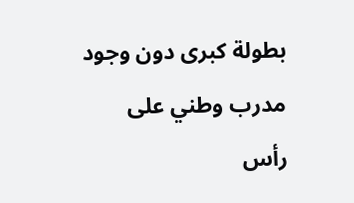بطولة كبرى دون وجود مدرب وطني على رأس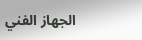الجهاز الفني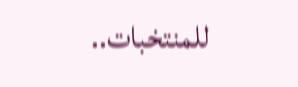للمنتخبات..